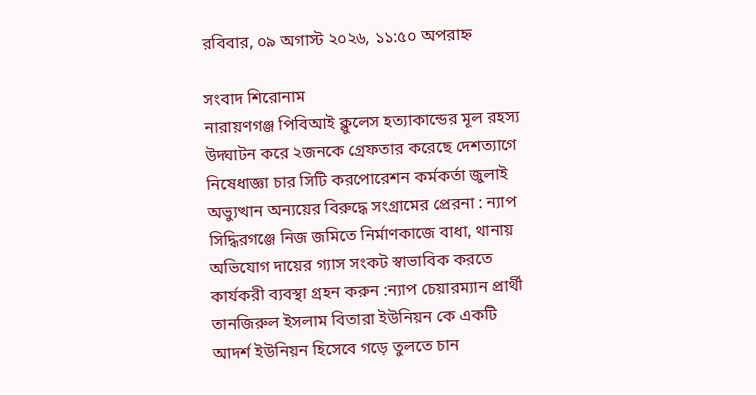রবিবার, ০৯ অগাস্ট ২০২৬, ১১:৫০ অপরাহ্ন

সংবাদ শিরোনাম
নারায়ণগঞ্জ পিবিআই ক্লুলেস হত্যাকান্ডের মূল রহস্য উদ্ঘাটন করে ২জনকে গ্রেফতার করেছে দেশত্যাগে নিষেধাজ্ঞা চার সিটি করপোরেশন কর্মকর্তা জুলাই অভ্যুত্থান অন্যয়ের বিরুদ্ধে সংগ্রামের প্রেরনা : ন্যাপ সিদ্ধিরগঞ্জে নিজ জমিতে নির্মাণকাজে বাধা, থানায় অভিযোগ দায়ের গ্যাস সংকট স্বাভাবিক করতে কার্যকরী ব্যবস্থা গ্রহন করুন :ন্যাপ চেয়ারম্যান প্রার্থী তানজিরুল ইসলাম বিতারা ইউনিয়ন কে একটি আদর্শ ইউনিয়ন হিসেবে গড়ে তুলতে চান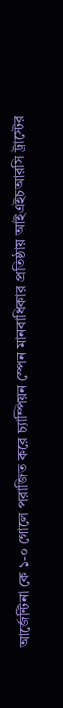আর্জেন্টিনা কে ১-০ গোলে পরাজিত করে চ্যাম্পিয়ন স্পেন মানবাধিকার প্রতিষ্ঠায় আইএইচআরসি ট্রাস্টের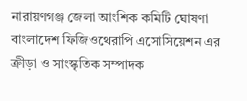নারায়ণগঞ্জ জেলা আংশিক কমিটি ঘোষণা বাংলাদেশ ফিজিওথেরাপি এসোসিয়েশন এর ক্রীড়া ও সাংস্কৃতিক সম্পাদক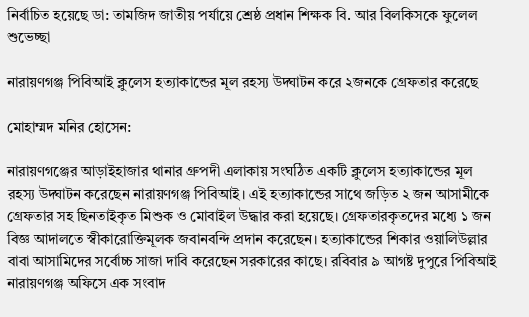নির্বাচিত হয়েছে ডা: তামজিদ জাতীয় পর্যায়ে শ্রেষ্ঠ প্রধান শিক্ষক বি. আর বিলকিসকে ফুলেল শুভেচ্ছা

নারায়ণগঞ্জ পিবিআই ক্লুলেস হত্যাকান্ডের মূল রহস্য উদ্ঘাটন করে ২জনকে গ্রেফতার করেছে

মোহাম্মদ মনির হোসেন:

নারায়ণগঞ্জের আড়াইহাজার থানার গ্রুপদী এলাকায় সংঘঠিত একটি ক্লুলেস হত্যাকান্ডের মূল রহস্য উদ্ঘাটন করেছেন নারায়ণগঞ্জ পিবিআই। এই হত্যাকান্ডের সাথে জড়িত ২ জন আসামীকে গ্রেফতার সহ ছিনতাইকৃত মিশুক ও মোবাইল উদ্ধার করা হয়েছে। গ্রেফতারকৃতদের মধ্যে ১ জন বিজ্ঞ আদালতে স্বীকারোক্তিমূলক জবানবন্দি প্রদান করেছেন। হত্যাকান্ডের শিকার ওয়ালিউল্লার বাবা আসামিদের সর্বোচ্চ সাজা দাবি করেছেন সরকারের কাছে। রবিবার ৯ আগষ্ট দুপুরে পিবিআই নারায়ণগঞ্জ অফিসে এক সংবাদ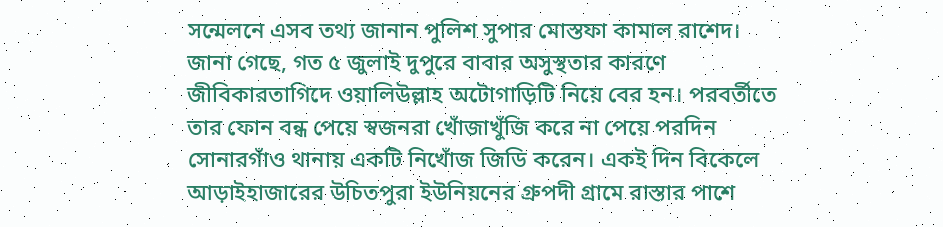সন্মেলনে এসব তথ্য জানান পুলিশ সুপার মোস্তফা কামাল রাশেদ।
জানা গেছে, গত ৫ জুলাই দুপুরে বাবার অসুস্থতার কারণে জীবিকারতাগিদে ওয়ালিউল্লাহ অটোগাড়িটি নিয়ে বের হন। পরবর্তীতে তার ফোন বন্ধ পেয়ে স্বজনরা খোঁজাখুঁজি করে না পেয়ে পরদিন সোনারগাঁও থানায় একটি নিখোঁজ জিডি করেন। একই দিন বিকেলে আড়াইহাজারের উচিতপুরা ইউনিয়নের গ্রুপদী গ্রামে রাস্তার পাশে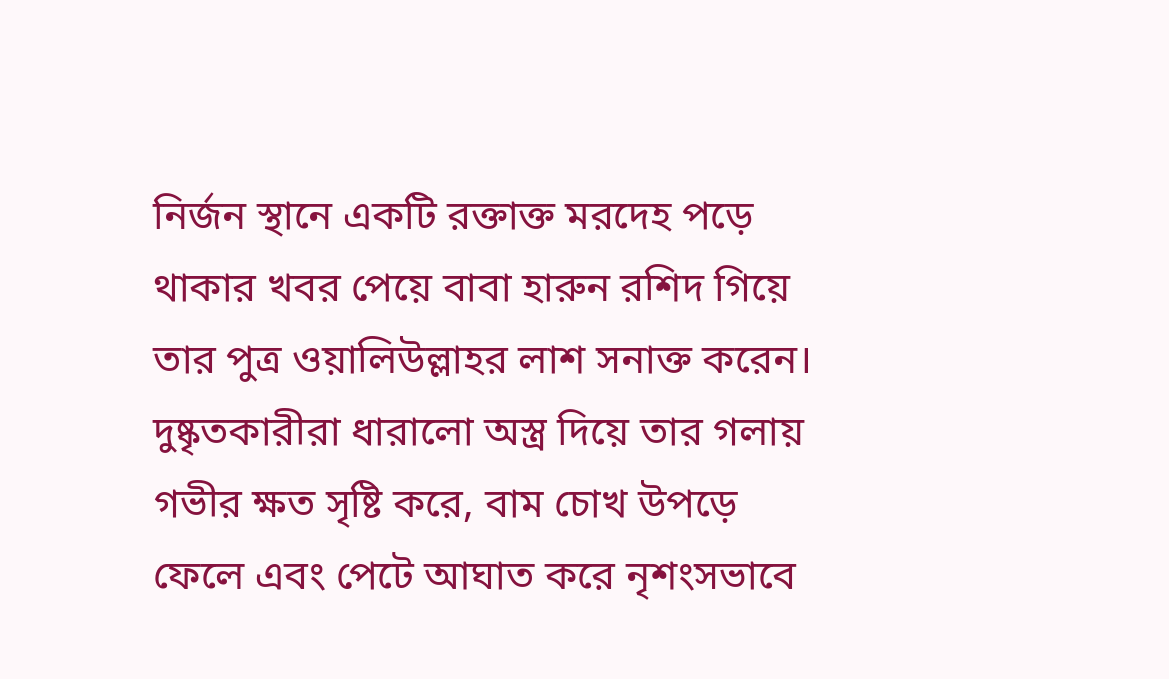নির্জন স্থানে একটি রক্তাক্ত মরদেহ পড়ে থাকার খবর পেয়ে বাবা হারুন রশিদ গিয়ে তার পুত্র ওয়ালিউল্লাহর লাশ সনাক্ত করেন। দুষ্কৃতকারীরা ধারালো অস্ত্র দিয়ে তার গলায় গভীর ক্ষত সৃষ্টি করে, বাম চোখ উপড়ে ফেলে এবং পেটে আঘাত করে নৃশংসভাবে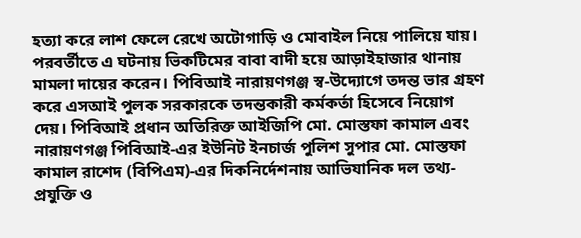হত্যা করে লাশ ফেলে রেখে অটোগাড়ি ও মোবাইল নিয়ে পালিয়ে যায়। পরবর্তীতে এ ঘটনায় ভিকটিমের বাবা বাদী হয়ে আড়াইহাজার থানায় মামলা দায়ের করেন। পিবিআই নারায়ণগঞ্জ স্ব-উদ্যোগে তদন্ত ভার গ্রহণ করে এসআই পুলক সরকারকে তদন্তকারী কর্মকর্তা হিসেবে নিয়োগ দেয়। পিবিআই প্রধান অতিরিক্ত আইজিপি মো. মোস্তফা কামাল এবং নারায়ণগঞ্জ পিবিআই-এর ইউনিট ইনচার্জ পুলিশ সুপার মো. মোস্তফা কামাল রাশেদ (বিপিএম)-এর দিকনির্দেশনায় আভিযানিক দল তথ্য-প্রযুক্তি ও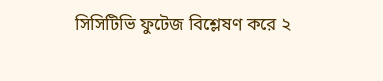সিসিটিভি ফুটেজ বিশ্লেষণ করে ২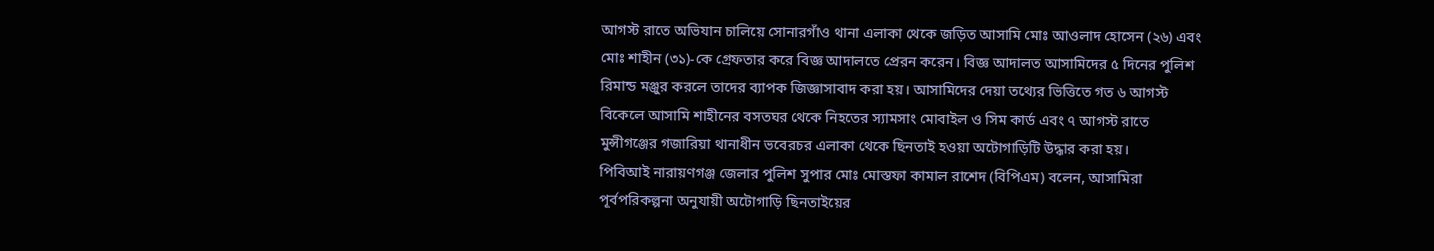আগস্ট রাতে অভিযান চালিয়ে সোনারগাঁও থানা এলাকা থেকে জড়িত আসামি মোঃ আওলাদ হোসেন (২৬) এবং মোঃ শাহীন (৩১)-কে গ্রেফতার করে বিজ্ঞ আদালতে প্রেরন করেন। বিজ্ঞ আদালত আসামিদের ৫ দিনের পুলিশ রিমান্ড মঞ্জুর করলে তাদের ব্যাপক জিজ্ঞাসাবাদ করা হয়। আসামিদের দেয়া তথ্যের ভিত্তিতে গত ৬ আগস্ট বিকেলে আসামি শাহীনের বসতঘর থেকে নিহতের স্যামসাং মোবাইল ও সিম কার্ড এবং ৭ আগস্ট রাতে মুন্সীগঞ্জের গজারিয়া থানাধীন ভবেরচর এলাকা থেকে ছিনতাই হওয়া অটোগাড়িটি উদ্ধার করা হয়।
পিবিআই নারায়ণগঞ্জ জেলার পুলিশ সুপার মোঃ মোস্তফা কামাল রাশেদ (বিপিএম) বলেন, আসামিরা পূর্বপরিকল্পনা অনুযায়ী অটোগাড়ি ছিনতাইয়ের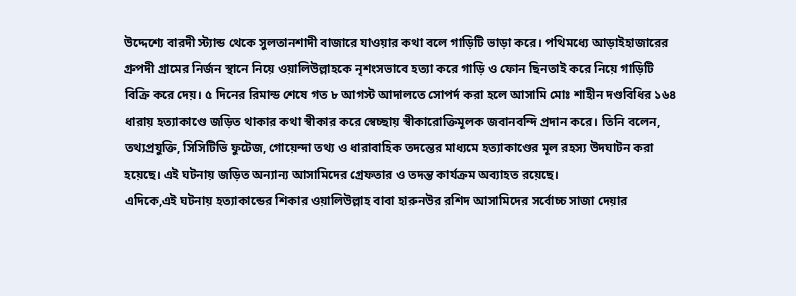উদ্দেশ্যে বারদী স্ট্যান্ড থেকে সুলতানশাদী বাজারে যাওয়ার কথা বলে গাড়িটি ভাড়া করে। পথিমধ্যে আড়াইহাজারের গ্রুপদী গ্রামের নির্জন স্থানে নিয়ে ওয়ালিউল্লাহকে নৃশংসভাবে হত্যা করে গাড়ি ও ফোন ছিনতাই করে নিয়ে গাড়িটি বিক্রি করে দেয়। ৫ দিনের রিমান্ড শেষে গত ৮ আগস্ট আদালতে সোপর্দ করা হলে আসামি মোঃ শাহীন দণ্ডবিধির ১৬৪ ধারায় হত্যাকাণ্ডে জড়িত থাকার কথা স্বীকার করে স্বেচ্ছায় স্বীকারোক্তিমূলক জবানবন্দি প্রদান করে। তিনি বলেন, তথ্যপ্রযুক্তি, সিসিটিভি ফুটেজ, গোয়েন্দা তথ্য ও ধারাবাহিক তদন্তের মাধ্যমে হত্যাকাণ্ডের মূল রহস্য উদঘাটন করা হয়েছে। এই ঘটনায় জড়িত অন্যান্য আসামিদের গ্রেফতার ও তদন্ত কার্যক্রম অব্যাহত রয়েছে।
এদিকে,এই ঘটনায় হত্যাকান্ডের শিকার ওয়ালিউল্লাহ বাবা হারুনউর রশিদ আসামিদের সর্বোচ্চ সাজা দেয়ার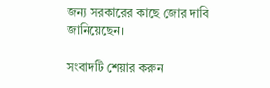জন্য সরকারের কাছে জোর দাবি জানিয়েছেন।

সংবাদটি শেয়ার করুন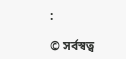:

© সর্বস্বত্ব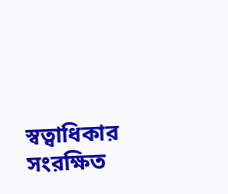স্বত্বাধিকার সংরক্ষিত